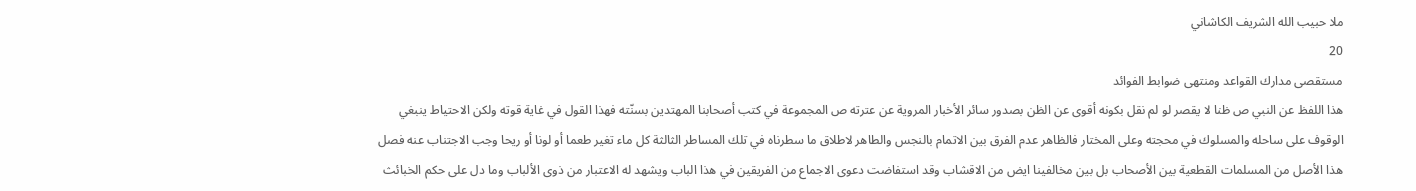ملا حبيب الله الشريف الكاشاني
20
مستقصى مدارك القواعد ومنتهى ضوابط الفوائد
هذا اللفظ عن النبي ص ظنا لا يقصر لو لم نقل بكونه أقوى عن الظن بصدور سائر الأخبار المروية عن عترته ص المجموعة في كتب أصحابنا المهتدين بسنّته فهذا القول في غاية قوته ولكن الاحتياط ينبغي الوقوف على ساحله والمسلوك في محجته وعلى المختار فالظاهر عدم الفرق بين الاتمام بالنجس والطاهر لاطلاق ما سطرناه في تلك المساطر الثالثة كل ماء تغير طعما أو لونا أو ريحا وجب الاجتناب عنه فصل هذا الأصل من المسلمات القطعية بين الأصحاب بل بين مخالفينا ايض من الاقشاب وقد استفاضت دعوى الاجماع من الفريقين في هذا الباب ويشهد له الاعتبار من ذوى الألباب وما دل على حكم الخبائث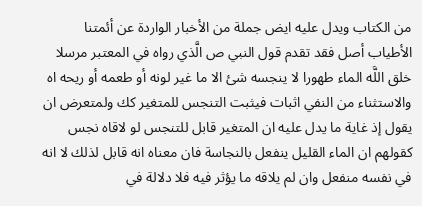من الكتاب ويدل عليه ايض جملة من الأخبار الواردة عن أئمتنا الأطياب أصل فقد تقدم قول النبي ص الَّذي رواه في المعتبر مرسلا خلق اللَّه الماء طهورا لا ينجسه شئ الا ما غير لونه أو طعمه أو ريحه اه والاستثناء من النفي اثبات فيثبت التنجس للمتغير كك ولمتعرض ان يقول إذ غاية ما يدل عليه ان المتغير قابل للتنجس لو لاقاه نجس كقولهم ان الماء القليل ينفعل بالنجاسة فان معناه انه قابل لذلك لا انه في نفسه منفعل وان لم يلاقه ما يؤثر فيه فلا دلالة في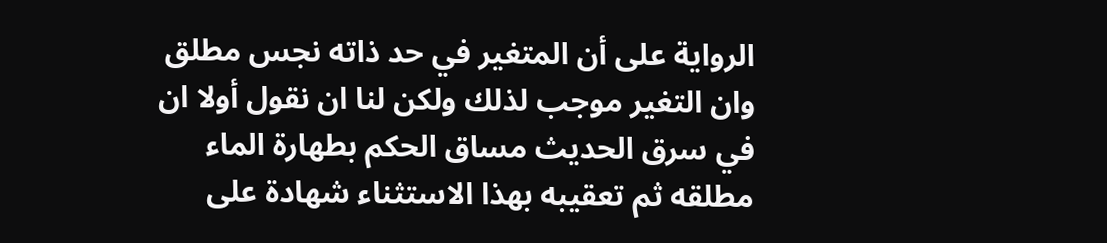الرواية على أن المتغير في حد ذاته نجس مطلق وان التغير موجب لذلك ولكن لنا ان نقول أولا ان في سرق الحديث مساق الحكم بطهارة الماء مطلقه ثم تعقيبه بهذا الاستثناء شهادة على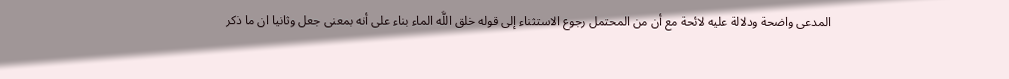المدعى واضحة ودلالة عليه لائحة مع أن من المحتمل رجوع الاستثناء إلى قوله خلق اللَّه الماء بناء على أنه بمعنى جعل وثانيا ان ما ذكر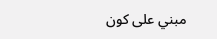مبني على كون